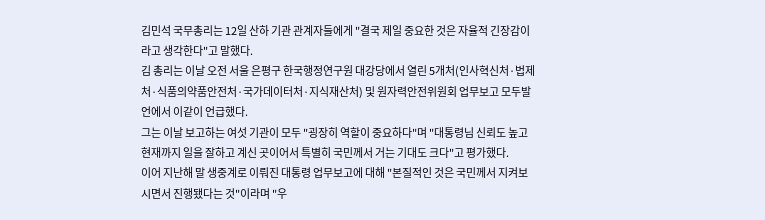김민석 국무총리는 12일 산하 기관 관계자들에게 "결국 제일 중요한 것은 자율적 긴장감이라고 생각한다"고 말했다.
김 총리는 이날 오전 서울 은평구 한국행정연구원 대강당에서 열린 5개처(인사혁신처·법제처·식품의약품안전처·국가데이터처·지식재산처) 및 원자력안전위원회 업무보고 모두발언에서 이같이 언급했다.
그는 이날 보고하는 여섯 기관이 모두 "굉장히 역할이 중요하다"며 "대통령님 신뢰도 높고 현재까지 일을 잘하고 계신 곳이어서 특별히 국민께서 거는 기대도 크다"고 평가했다.
이어 지난해 말 생중계로 이뤄진 대통령 업무보고에 대해 "본질적인 것은 국민께서 지켜보시면서 진행됐다는 것"이라며 "우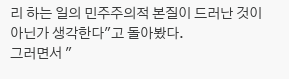리 하는 일의 민주주의적 본질이 드러난 것이 아닌가 생각한다"고 돌아봤다.
그러면서 "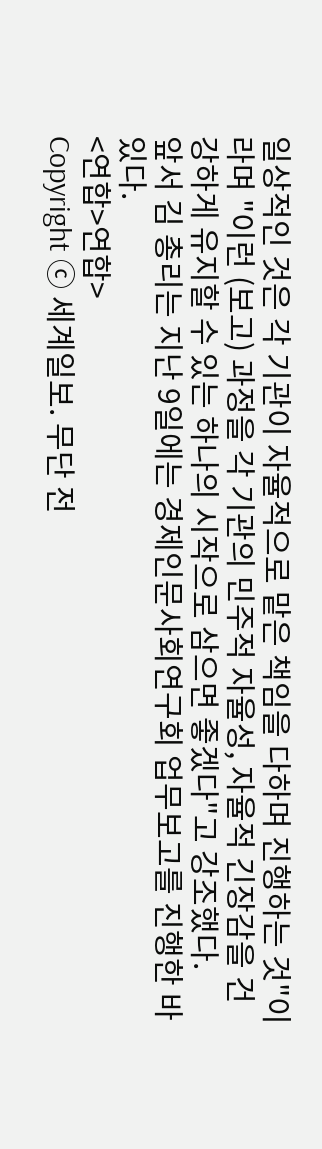일상적인 것은 각 기관이 자율적으로 맡은 책임을 다하며 진행하는 것"이라며 "이런 (보고) 과정을 각 기관의 민주적 자율성, 자율적 긴장감을 건강하게 유지할 수 있는 하나의 시작으로 삼으면 좋겠다"고 강조했다.
앞서 김 총리는 지난 9일에는 경제인문사회연구회 업무보고를 진행한 바 있다.
<연합>연합>
Copyright ⓒ 세계일보. 무단 전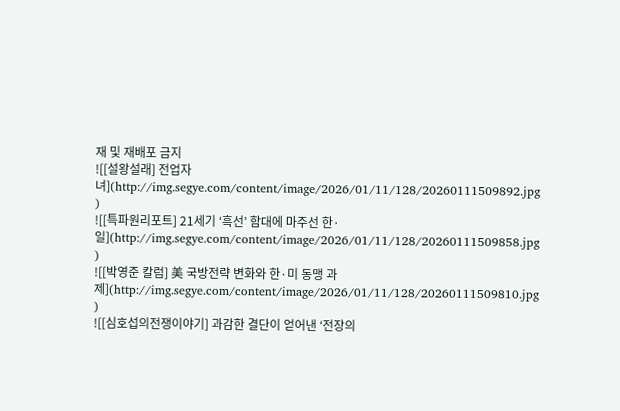재 및 재배포 금지
![[설왕설래] 전업자녀](http://img.segye.com/content/image/2026/01/11/128/20260111509892.jpg
)
![[특파원리포트] 21세기 ‘흑선’ 함대에 마주선 한·일](http://img.segye.com/content/image/2026/01/11/128/20260111509858.jpg
)
![[박영준 칼럼] 美 국방전략 변화와 한·미 동맹 과제](http://img.segye.com/content/image/2026/01/11/128/20260111509810.jpg
)
![[심호섭의전쟁이야기] 과감한 결단이 얻어낸 ‘전장의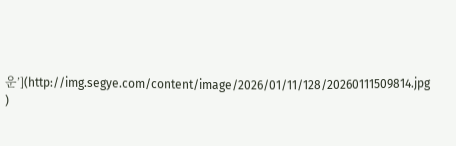운’](http://img.segye.com/content/image/2026/01/11/128/20260111509814.jpg
)